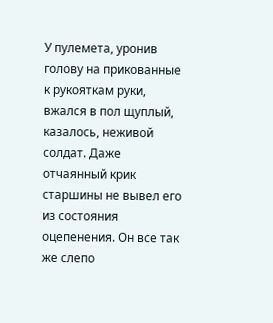У пулемета, уронив голову на прикованные к рукояткам руки, вжался в пол щуплый, казалось, неживой солдат. Даже отчаянный крик старшины не вывел его из состояния оцепенения. Он все так же слепо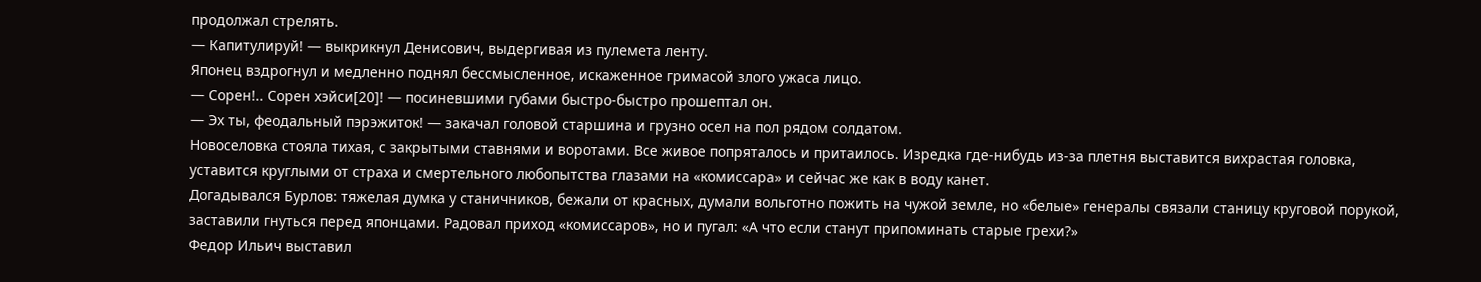продолжал стрелять.
— Капитулируй! — выкрикнул Денисович, выдергивая из пулемета ленту.
Японец вздрогнул и медленно поднял бессмысленное, искаженное гримасой злого ужаса лицо.
— Сорен!.. Сорен хэйси[20]! — посиневшими губами быстро-быстро прошептал он.
— Эх ты, феодальный пэрэжиток! — закачал головой старшина и грузно осел на пол рядом солдатом.
Новоселовка стояла тихая, с закрытыми ставнями и воротами. Все живое попряталось и притаилось. Изредка где-нибудь из-за плетня выставится вихрастая головка, уставится круглыми от страха и смертельного любопытства глазами на «комиссара» и сейчас же как в воду канет.
Догадывался Бурлов: тяжелая думка у станичников, бежали от красных, думали вольготно пожить на чужой земле, но «белые» генералы связали станицу круговой порукой, заставили гнуться перед японцами. Радовал приход «комиссаров», но и пугал: «А что если станут припоминать старые грехи?»
Федор Ильич выставил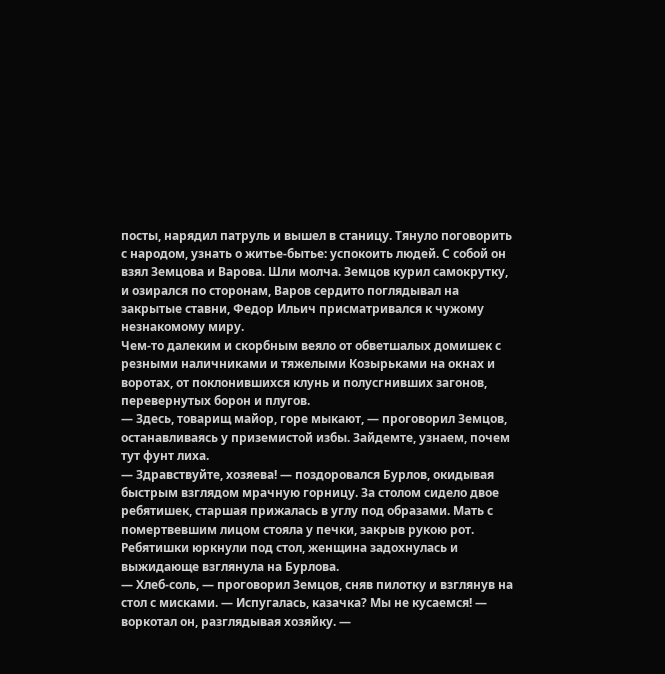посты, нарядил патруль и вышел в станицу. Тянуло поговорить с народом, узнать о житье-бытье: успокоить людей. С собой он взял Земцова и Варова. Шли молча. Земцов курил самокрутку, и озирался по сторонам, Варов сердито поглядывал на закрытые ставни, Федор Ильич присматривался к чужому незнакомому миру.
Чем-то далеким и скорбным веяло от обветшалых домишек с резными наличниками и тяжелыми Козырьками на окнах и воротах, от поклонившихся клунь и полусгнивших загонов, перевернутых борон и плугов.
— Здесь, товарищ майор, горе мыкают, — проговорил Земцов, останавливаясь у приземистой избы. Зайдемте, узнаем, почем тут фунт лиха.
— Здравствуйте, хозяева! — поздоровался Бурлов, окидывая быстрым взглядом мрачную горницу. За столом сидело двое ребятишек, старшая прижалась в углу под образами. Мать с помертвевшим лицом стояла у печки, закрыв рукою рот.
Ребятишки юркнули под стол, женщина задохнулась и выжидающе взглянула на Бурлова.
— Хлеб-соль, — проговорил Земцов, сняв пилотку и взглянув на стол с мисками. — Испугалась, казачка? Мы не кусаемся! — воркотал он, разглядывая хозяйку. —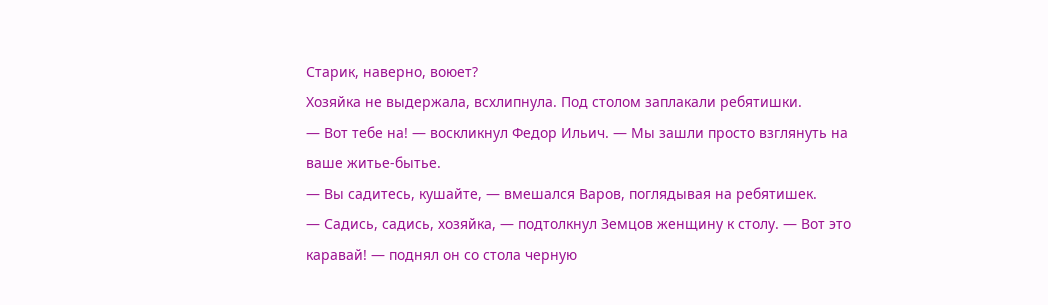Старик, наверно, воюет?
Хозяйка не выдержала, всхлипнула. Под столом заплакали ребятишки.
— Вот тебе на! — воскликнул Федор Ильич. — Мы зашли просто взглянуть на ваше житье-бытье.
— Вы садитесь, кушайте, — вмешался Варов, поглядывая на ребятишек.
— Садись, садись, хозяйка, — подтолкнул Земцов женщину к столу. — Вот это каравай! — поднял он со стола черную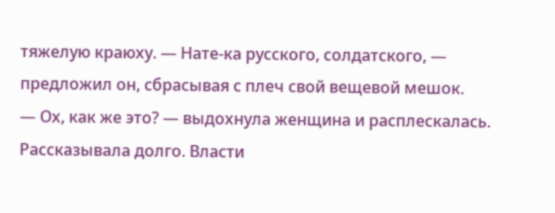тяжелую краюху. — Нате-ка русского, солдатского, — предложил он, сбрасывая с плеч свой вещевой мешок.
— Ох, как же это? — выдохнула женщина и расплескалась.
Рассказывала долго. Власти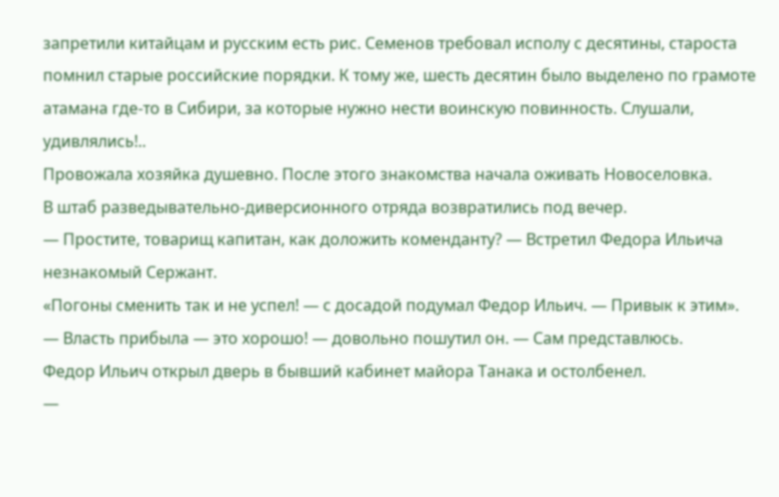запретили китайцам и русским есть рис. Семенов требовал исполу с десятины, староста помнил старые российские порядки. К тому же, шесть десятин было выделено по грамоте атамана где-то в Сибири, за которые нужно нести воинскую повинность. Слушали, удивлялись!..
Провожала хозяйка душевно. После этого знакомства начала оживать Новоселовка.
В штаб разведывательно-диверсионного отряда возвратились под вечер.
— Простите, товарищ капитан, как доложить коменданту? — Встретил Федора Ильича незнакомый Сержант.
«Погоны сменить так и не успел! — с досадой подумал Федор Ильич. — Привык к этим».
— Власть прибыла — это хорошо! — довольно пошутил он. — Сам представлюсь.
Федор Ильич открыл дверь в бывший кабинет майора Танака и остолбенел.
—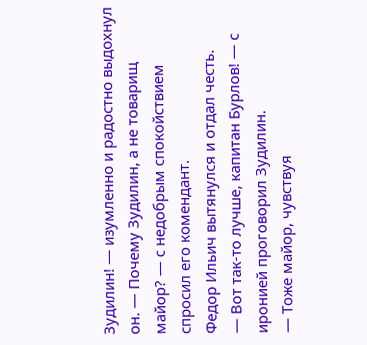Зудилин! — изумленно и радостно выдохнул он. — Почему Зудилин, а не товарищ майор? — с недобрым спокойствием спросил его комендант.
Федор Ильич вытянулся и отдал честь.
— Вот так-то лучше, капитан Бурлов! — с иронией проговорил Зудилин.
— Тоже майор, чувствуя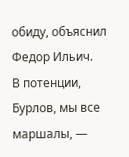обиду, объяснил Федор Ильич.
В потенции, Бурлов, мы все маршалы, —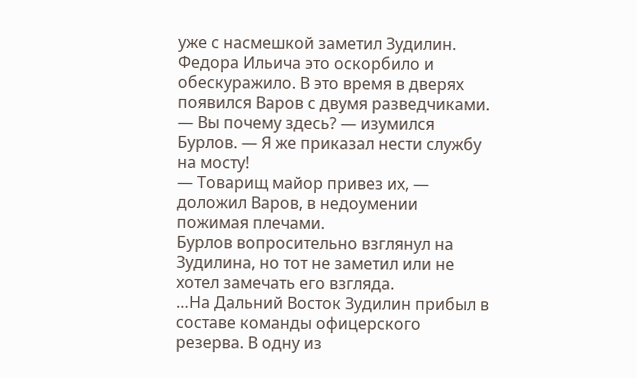уже с насмешкой заметил Зудилин.
Федора Ильича это оскорбило и обескуражило. В это время в дверях появился Варов с двумя разведчиками.
— Вы почему здесь? — изумился Бурлов. — Я же приказал нести службу на мосту!
— Товарищ майор привез их, — доложил Варов, в недоумении пожимая плечами.
Бурлов вопросительно взглянул на Зудилина, но тот не заметил или не хотел замечать его взгляда.
…На Дальний Восток Зудилин прибыл в составе команды офицерского резерва. В одну из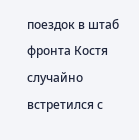поездок в штаб фронта Костя случайно встретился с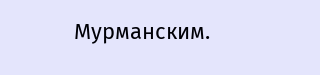Мурманским.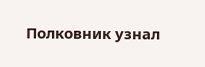Полковник узнал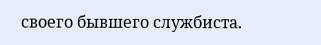своего бывшего службиста.